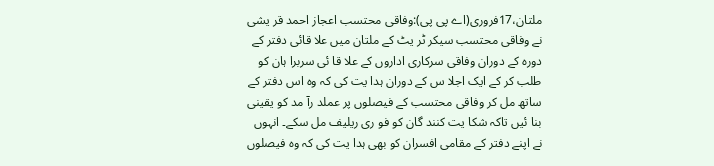ملتان،17فروری(اے پی پی):وفاقی محتسب اعجاز احمد قر یشی نے وفاقی محتسب سیکر ٹر یٹ کے ملتان میں علا قائی دفتر کے دورہ کے دوران وفاقی سرکاری اداروں کے علا قا ئی سربرا ہان کو طلب کر کے ایک اجلا س کے دوران ہدا یت کی کہ وہ اس دفتر کے ساتھ مل کر وفاقی محتسب کے فیصلوں پر عملد رآ مد کو یقینی بنا ئیں تاکہ شکا یت کنند گان کو فو ری ریلیف مل سکے۔ انہوں نے اپنے دفتر کے مقامی افسران کو بھی ہدا یت کی کہ وہ فیصلوں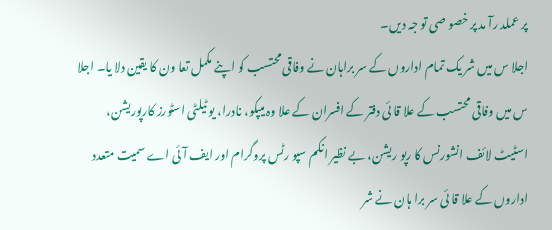پر عملد رآ مد پر خصو صی تو جہ دیں۔
اجلا س میں شر یک تمام اداروں کے سر براہان نے وفاقی محتسب کو اپنے مکمل تعا ون کا یقین دلا یا۔ اجلا س میں وفاقی محتسب کے علا قا ئی دفتر کے افسران کے علا وہ میپکو، نادرا، یو ٹیلٹی اسٹورز کارپوریشن، اسٹیٹ لائف انشورنس کا رپو ریشن، بے نظیر انکم سپو رٹس پروگرام اور ایف آ ئی اے سمیت متعدد اداروں کے علا قا ئی سر برا ہان نے شر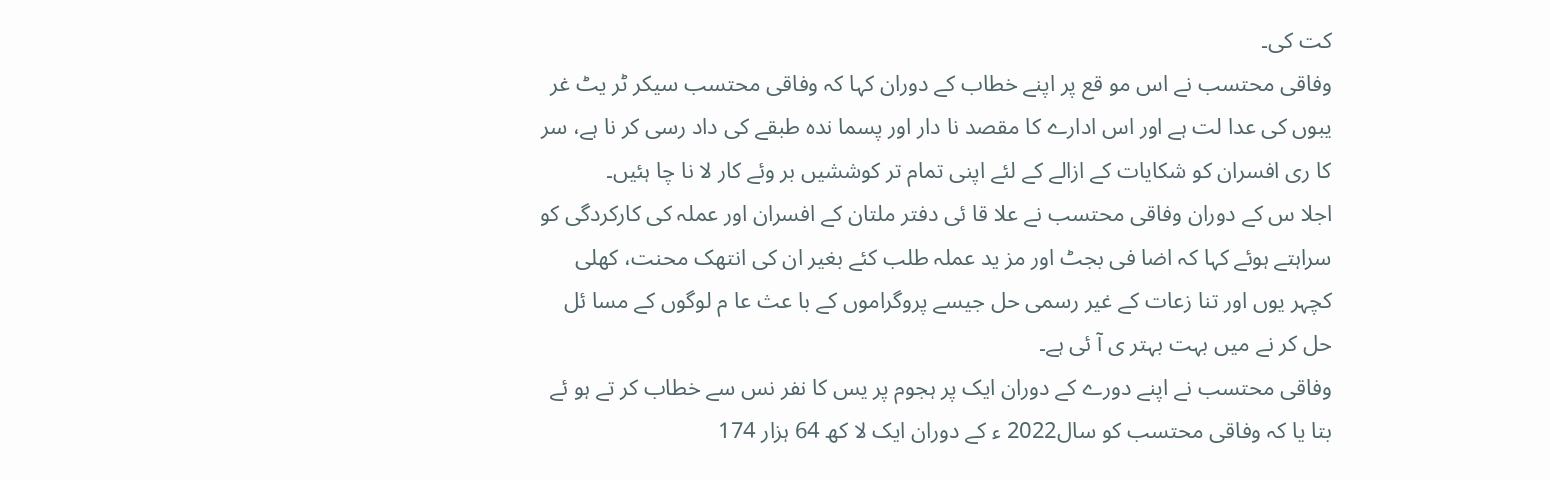کت کی۔
وفاقی محتسب نے اس مو قع پر اپنے خطاب کے دوران کہا کہ وفاقی محتسب سیکر ٹر یٹ غر یبوں کی عدا لت ہے اور اس ادارے کا مقصد نا دار اور پسما ندہ طبقے کی داد رسی کر نا ہے، سر کا ری افسران کو شکایات کے ازالے کے لئے اپنی تمام تر کوششیں بر وئے کار لا نا چا ہئیں۔
اجلا س کے دوران وفاقی محتسب نے علا قا ئی دفتر ملتان کے افسران اور عملہ کی کارکردگی کو سراہتے ہوئے کہا کہ اضا فی بجٹ اور مز ید عملہ طلب کئے بغیر ان کی انتھک محنت، کھلی کچہر یوں اور تنا زعات کے غیر رسمی حل جیسے پروگراموں کے با عث عا م لوگوں کے مسا ئل حل کر نے میں بہت بہتر ی آ ئی ہے۔
وفاقی محتسب نے اپنے دورے کے دوران ایک پر ہجوم پر یس کا نفر نس سے خطاب کر تے ہو ئے بتا یا کہ وفاقی محتسب کو سال2022 ء کے دوران ایک لا کھ 64 ہزار 174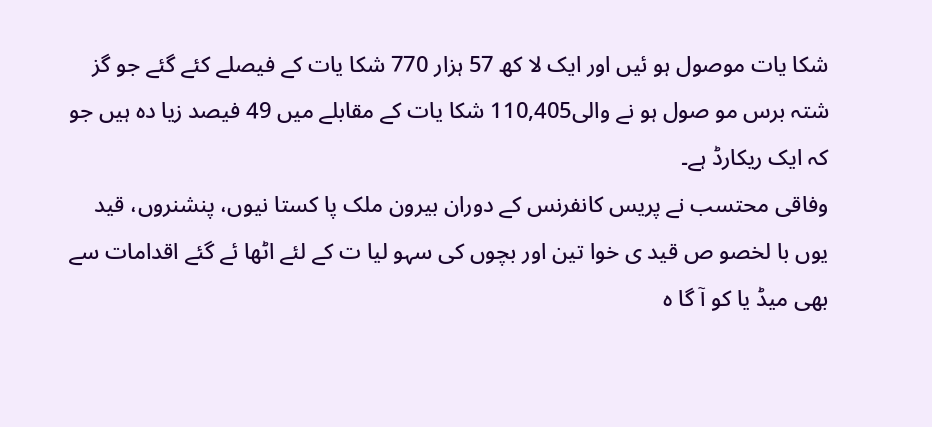شکا یات موصول ہو ئیں اور ایک لا کھ 57 ہزار 770 شکا یات کے فیصلے کئے گئے جو گز شتہ برس مو صول ہو نے والی110,405 شکا یات کے مقابلے میں 49 فیصد زیا دہ ہیں جو کہ ایک ریکارڈ ہے۔
وفاقی محتسب نے پریس کانفرنس کے دوران بیرون ملک پا کستا نیوں، پنشنروں، قید یوں با لخصو ص قید ی خوا تین اور بچوں کی سہو لیا ت کے لئے اٹھا ئے گئے اقدامات سے بھی میڈ یا کو آ گا ہ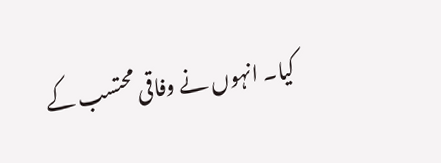کیا۔ انہوں نے وفاقی محتسب کے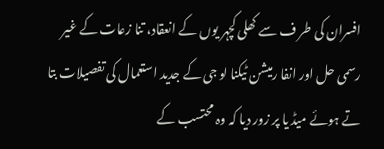افسران کی طر ف سے کھلی کچہر یوں کے انعقاد، تنا زعات کے غیر رسمی حل اور انفا رمیشن ٹیکنا لو جی کے جدید استعمال کی تفصیلات بتا تے ہوئے میڈ یا پر زور دیا کہ وہ محتسب کے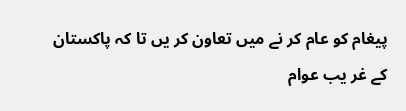پیغام کو عام کر نے میں تعاون کر یں تا کہ پاکستان کے غر یب عوام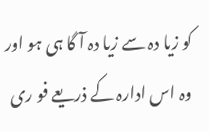کو زیا دہ سے زیا دہ آ گا ہی ہو اور وہ اس ادارہ کے ذریعے فو ری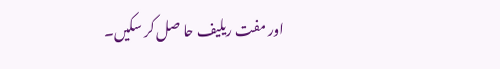اور مفت ریلیف حا صل کر سکیں۔